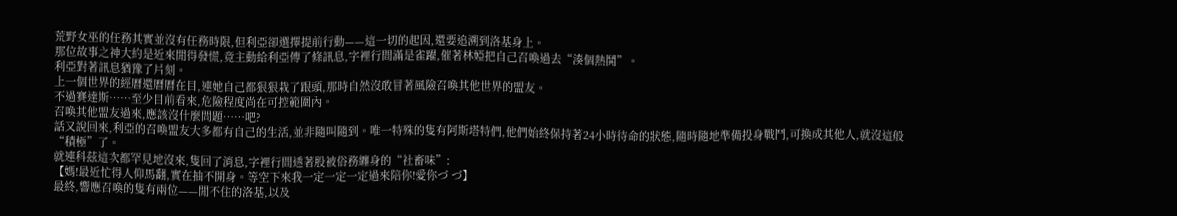荒野女巫的任務其實並沒有任務時限,但利亞卻選擇提前行動——這一切的起因,還要追溯到洛基身上。
那位故事之神大約是近來閒得發慌,竟主動給利亞傳了條訊息,字裡行間滿是雀躍,催著林婭把自己召喚過去“湊個熱鬨”。
利亞對著訊息猶豫了片刻。
上一個世界的經曆還曆曆在目,連她自己都狠狠栽了跟頭,那時自然沒敢冒著風險召喚其他世界的盟友。
不過賽達斯……至少目前看來,危險程度尚在可控範圍內。
召喚其他盟友過來,應該沒什麼問題……吧?
話又說回來,利亞的召喚盟友大多都有自己的生活,並非隨叫隨到。唯一特殊的隻有阿斯塔特們,他們始終保持著24小時待命的狀態,隨時隨地準備投身戰鬥,可換成其他人,就沒這般“積極”了。
就連科茲這次都罕見地沒來,隻回了消息,字裡行間透著股被俗務纏身的“社畜味”:
【媽!最近忙得人仰馬翻,實在抽不開身。等空下來我一定一定一定過來陪你!愛你づ づ】
最終,響應召喚的隻有兩位——閒不住的洛基,以及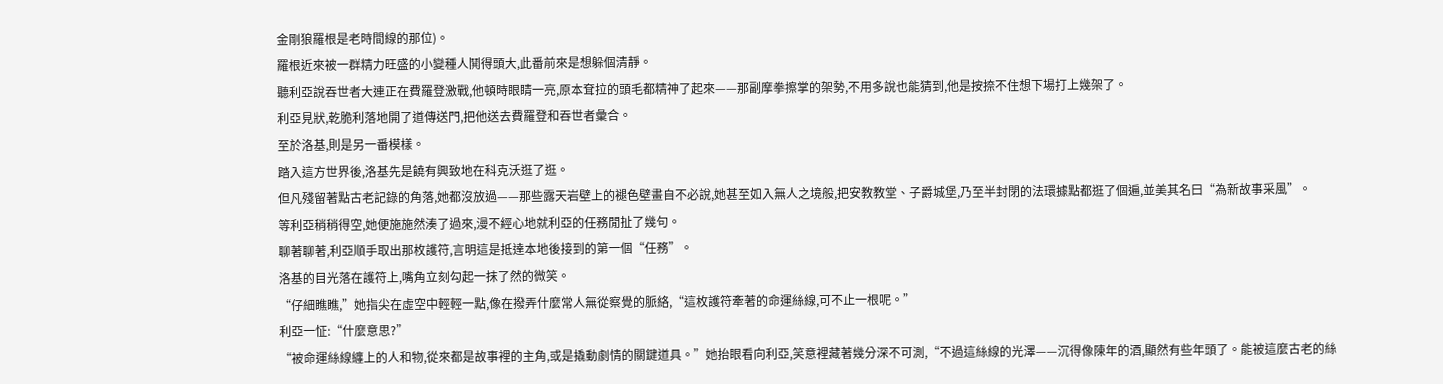金剛狼羅根是老時間線的那位)。
羅根近來被一群精力旺盛的小變種人鬨得頭大,此番前來是想躲個清靜。
聽利亞說吞世者大連正在費羅登激戰,他頓時眼睛一亮,原本耷拉的頭毛都精神了起來——那副摩拳擦掌的架勢,不用多說也能猜到,他是按捺不住想下場打上幾架了。
利亞見狀,乾脆利落地開了道傳送門,把他送去費羅登和吞世者彙合。
至於洛基,則是另一番模樣。
踏入這方世界後,洛基先是饒有興致地在科克沃逛了逛。
但凡殘留著點古老記錄的角落,她都沒放過——那些露天岩壁上的褪色壁畫自不必說,她甚至如入無人之境般,把安教教堂、子爵城堡,乃至半封閉的法環據點都逛了個遍,並美其名曰“為新故事采風”。
等利亞稍稍得空,她便施施然湊了過來,漫不經心地就利亞的任務閒扯了幾句。
聊著聊著,利亞順手取出那枚護符,言明這是抵達本地後接到的第一個“任務”。
洛基的目光落在護符上,嘴角立刻勾起一抹了然的微笑。
“仔細瞧瞧,”她指尖在虛空中輕輕一點,像在撥弄什麼常人無從察覺的脈絡,“這枚護符牽著的命運絲線,可不止一根呢。”
利亞一怔:“什麼意思?”
“被命運絲線纏上的人和物,從來都是故事裡的主角,或是撬動劇情的關鍵道具。”她抬眼看向利亞,笑意裡藏著幾分深不可測,“不過這絲線的光澤——沉得像陳年的酒,顯然有些年頭了。能被這麼古老的絲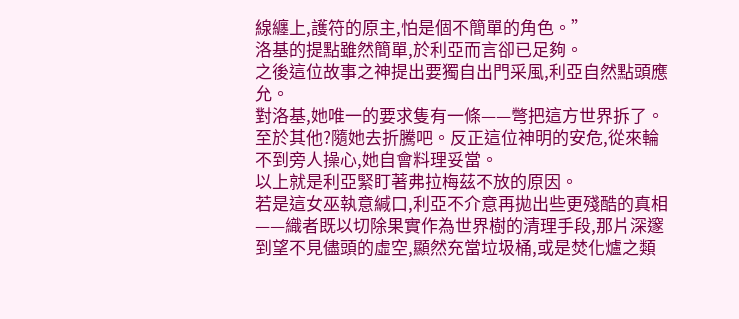線纏上,護符的原主,怕是個不簡單的角色。”
洛基的提點雖然簡單,於利亞而言卻已足夠。
之後這位故事之神提出要獨自出門采風,利亞自然點頭應允。
對洛基,她唯一的要求隻有一條——彆把這方世界拆了。至於其他?隨她去折騰吧。反正這位神明的安危,從來輪不到旁人操心,她自會料理妥當。
以上就是利亞緊盯著弗拉梅茲不放的原因。
若是這女巫執意緘口,利亞不介意再拋出些更殘酷的真相——織者既以切除果實作為世界樹的清理手段,那片深邃到望不見儘頭的虛空,顯然充當垃圾桶,或是焚化爐之類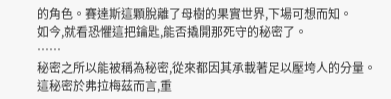的角色。賽達斯這顆脫離了母樹的果實世界,下場可想而知。
如今,就看恐懼這把鑰匙,能否撬開那死守的秘密了。
……
秘密之所以能被稱為秘密,從來都因其承載著足以壓垮人的分量。
這秘密於弗拉梅茲而言,重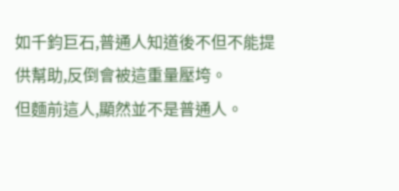如千鈞巨石,普通人知道後不但不能提供幫助,反倒會被這重量壓垮。
但麵前這人,顯然並不是普通人。